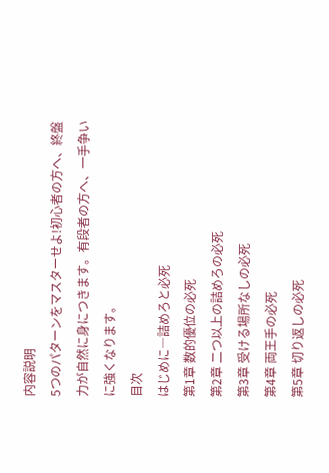内容説明
5つのパターンをマスターせよ!初心者の方へ、終盤力が自然に身につきます。有段者の方へ、一手争いに強くなります。
目次
はじめに―詰めろと必死
第1章 数的優位の必死
第2章 二つ以上の詰めろの必死
第3章 受ける場所なしの必死
第4章 両王手の必死
第5章 切り返しの必死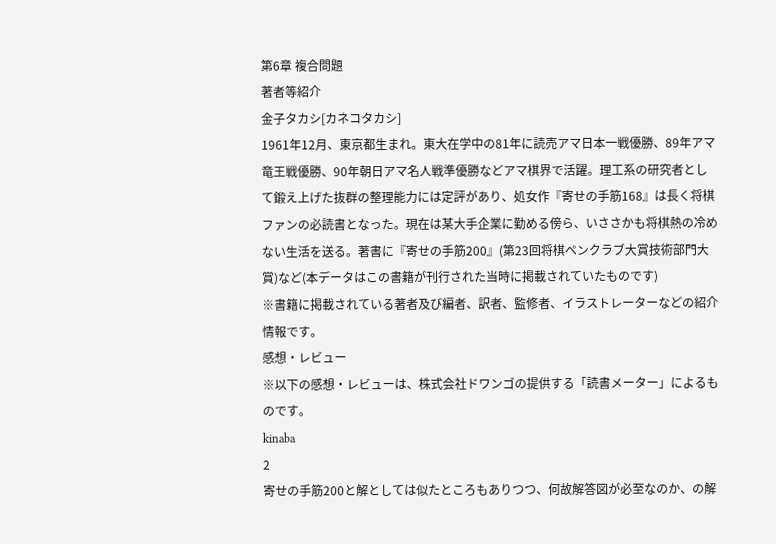第6章 複合問題
著者等紹介
金子タカシ[カネコタカシ]
1961年12月、東京都生まれ。東大在学中の81年に読売アマ日本一戦優勝、89年アマ竜王戦優勝、90年朝日アマ名人戦準優勝などアマ棋界で活躍。理工系の研究者として鍛え上げた抜群の整理能力には定評があり、処女作『寄せの手筋168』は長く将棋ファンの必読書となった。現在は某大手企業に勤める傍ら、いささかも将棋熱の冷めない生活を送る。著書に『寄せの手筋200』(第23回将棋ペンクラブ大賞技術部門大賞)など(本データはこの書籍が刊行された当時に掲載されていたものです)
※書籍に掲載されている著者及び編者、訳者、監修者、イラストレーターなどの紹介情報です。
感想・レビュー
※以下の感想・レビューは、株式会社ドワンゴの提供する「読書メーター」によるものです。
kinaba
2
寄せの手筋200と解としては似たところもありつつ、何故解答図が必至なのか、の解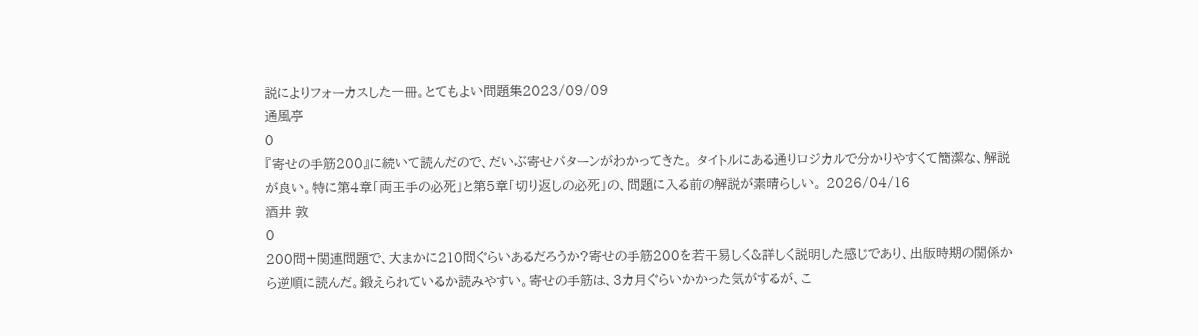説によりフォーカスした一冊。とてもよい問題集2023/09/09
通風亭
0
『寄せの手筋200』に続いて読んだので、だいぶ寄せパターンがわかってきた。 タイトルにある通りロジカルで分かりやすくて簡潔な、解説が良い。特に第4章「両王手の必死」と第5章「切り返しの必死」の、問題に入る前の解説が素晴らしい。 2026/04/16
酒井 敦
0
200問+関連問題で、大まかに210問ぐらいあるだろうか?寄せの手筋200を若干易しく&詳しく説明した感じであり、出版時期の関係から逆順に読んだ。鍛えられているか読みやすい。寄せの手筋は、3カ月ぐらいかかった気がするが、こ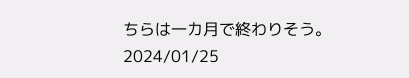ちらは一カ月で終わりそう。2024/01/25